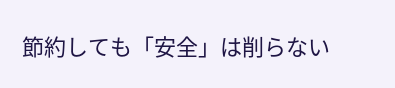節約しても「安全」は削らない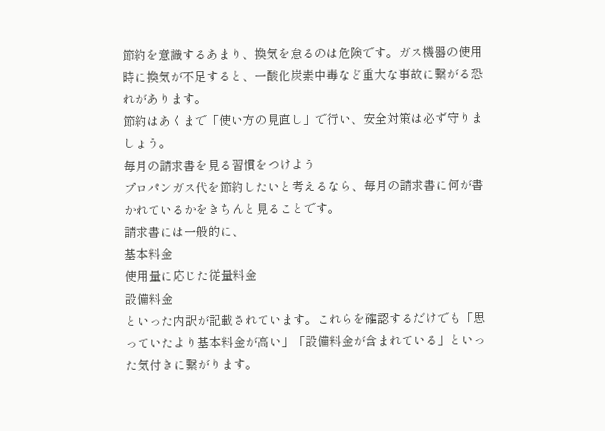節約を意識するあまり、換気を怠るのは危険です。ガス機器の使用時に換気が不足すると、一酸化炭素中毒など重大な事故に繋がる恐れがあります。
節約はあくまで「使い方の見直し」で行い、安全対策は必ず守りましょう。
毎月の請求書を見る習慣をつけよう
プロパンガス代を節約したいと考えるなら、毎月の請求書に何が書かれているかをきちんと見ることです。
請求書には一般的に、
基本料金
使用量に応じた従量料金
設備料金
といった内訳が記載されています。これらを確認するだけでも「思っていたより基本料金が高い」「設備料金が含まれている」といった気付きに繋がります。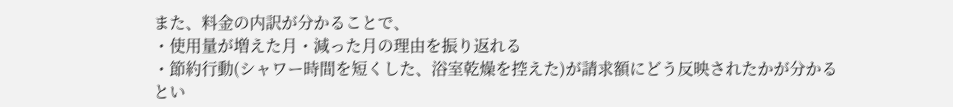また、料金の内訳が分かることで、
・使用量が増えた月・減った月の理由を振り返れる
・節約行動(シャワー時間を短くした、浴室乾燥を控えた)が請求額にどう反映されたかが分かる
とい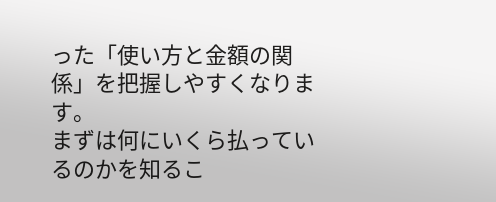った「使い方と金額の関係」を把握しやすくなります。
まずは何にいくら払っているのかを知るこ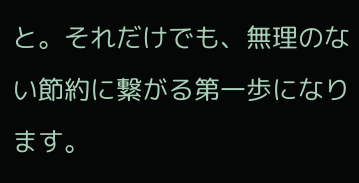と。それだけでも、無理のない節約に繋がる第一歩になります。